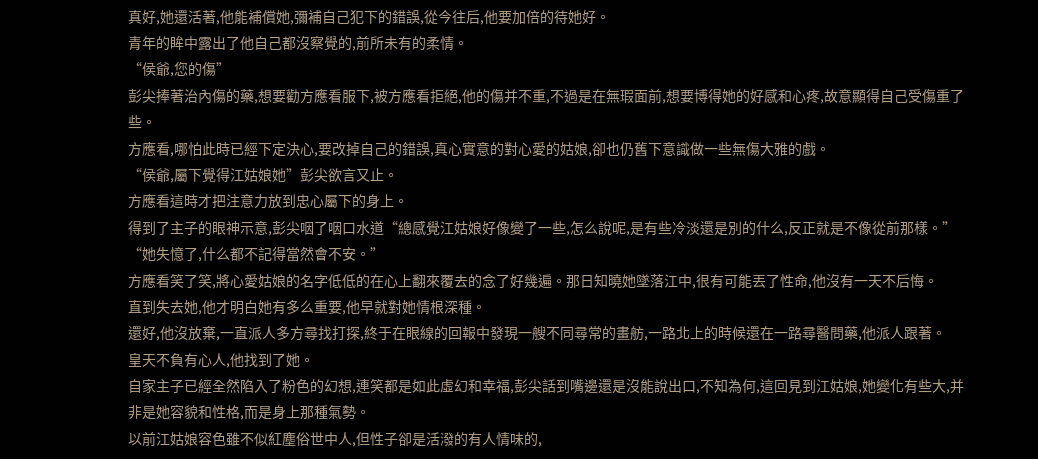真好,她還活著,他能補償她,彌補自己犯下的錯誤,從今往后,他要加倍的待她好。
青年的眸中露出了他自己都沒察覺的,前所未有的柔情。
“侯爺,您的傷”
彭尖捧著治內傷的藥,想要勸方應看服下,被方應看拒絕,他的傷并不重,不過是在無瑕面前,想要博得她的好感和心疼,故意顯得自己受傷重了些。
方應看,哪怕此時已經下定決心,要改掉自己的錯誤,真心實意的對心愛的姑娘,卻也仍舊下意識做一些無傷大雅的戲。
“侯爺,屬下覺得江姑娘她”彭尖欲言又止。
方應看這時才把注意力放到忠心屬下的身上。
得到了主子的眼神示意,彭尖咽了咽口水道“總感覺江姑娘好像變了一些,怎么說呢,是有些冷淡還是別的什么,反正就是不像從前那樣。”
“她失憶了,什么都不記得當然會不安。”
方應看笑了笑,將心愛姑娘的名字低低的在心上翻來覆去的念了好幾遍。那日知曉她墜落江中,很有可能丟了性命,他沒有一天不后悔。
直到失去她,他才明白她有多么重要,他早就對她情根深種。
還好,他沒放棄,一直派人多方尋找打探,終于在眼線的回報中發現一艘不同尋常的畫舫,一路北上的時候還在一路尋醫問藥,他派人跟著。
皇天不負有心人,他找到了她。
自家主子已經全然陷入了粉色的幻想,連笑都是如此虛幻和幸福,彭尖話到嘴邊還是沒能說出口,不知為何,這回見到江姑娘,她變化有些大,并非是她容貌和性格,而是身上那種氣勢。
以前江姑娘容色雖不似紅塵俗世中人,但性子卻是活潑的有人情味的,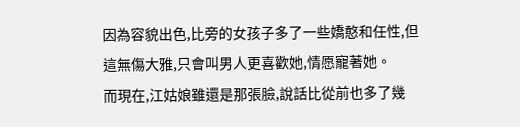因為容貌出色,比旁的女孩子多了一些嬌憨和任性,但這無傷大雅,只會叫男人更喜歡她,情愿寵著她。
而現在,江姑娘雖還是那張臉,說話比從前也多了幾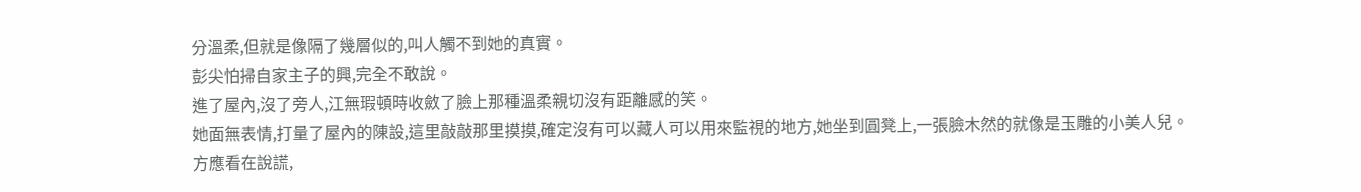分溫柔,但就是像隔了幾層似的,叫人觸不到她的真實。
彭尖怕掃自家主子的興,完全不敢說。
進了屋內,沒了旁人,江無瑕頓時收斂了臉上那種溫柔親切沒有距離感的笑。
她面無表情,打量了屋內的陳設,這里敲敲那里摸摸,確定沒有可以藏人可以用來監視的地方,她坐到圓凳上,一張臉木然的就像是玉雕的小美人兒。
方應看在說謊,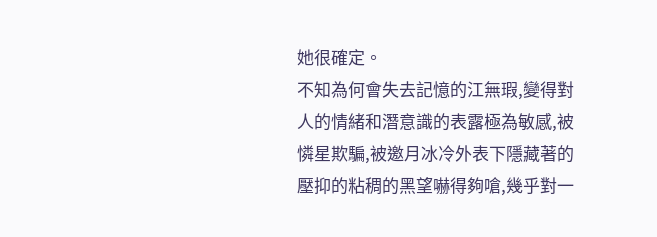她很確定。
不知為何會失去記憶的江無瑕,變得對人的情緒和潛意識的表露極為敏感,被憐星欺騙,被邀月冰冷外表下隱藏著的壓抑的粘稠的黑望嚇得夠嗆,幾乎對一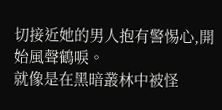切接近她的男人抱有警惕心,開始風聲鶴唳。
就像是在黑暗叢林中被怪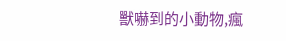獸嚇到的小動物,瘋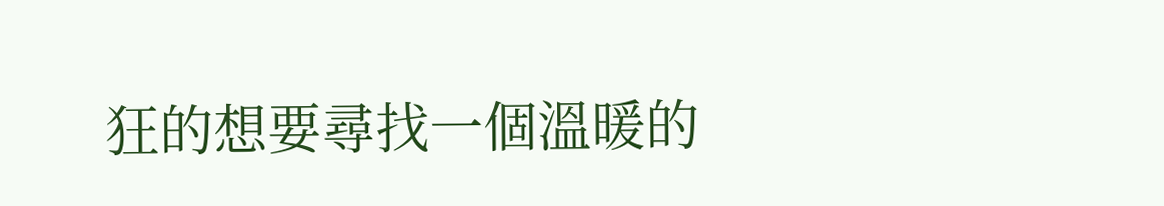狂的想要尋找一個溫暖的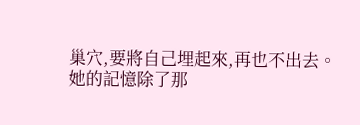巢穴,要將自己埋起來,再也不出去。
她的記憶除了那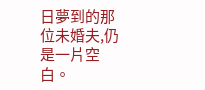日夢到的那位未婚夫,仍是一片空白。